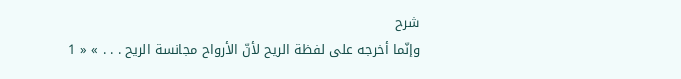شرح
وإنّما أخرجه على لفظة الريح لأنّ الأرواح مجانسة الريح . . . » « 1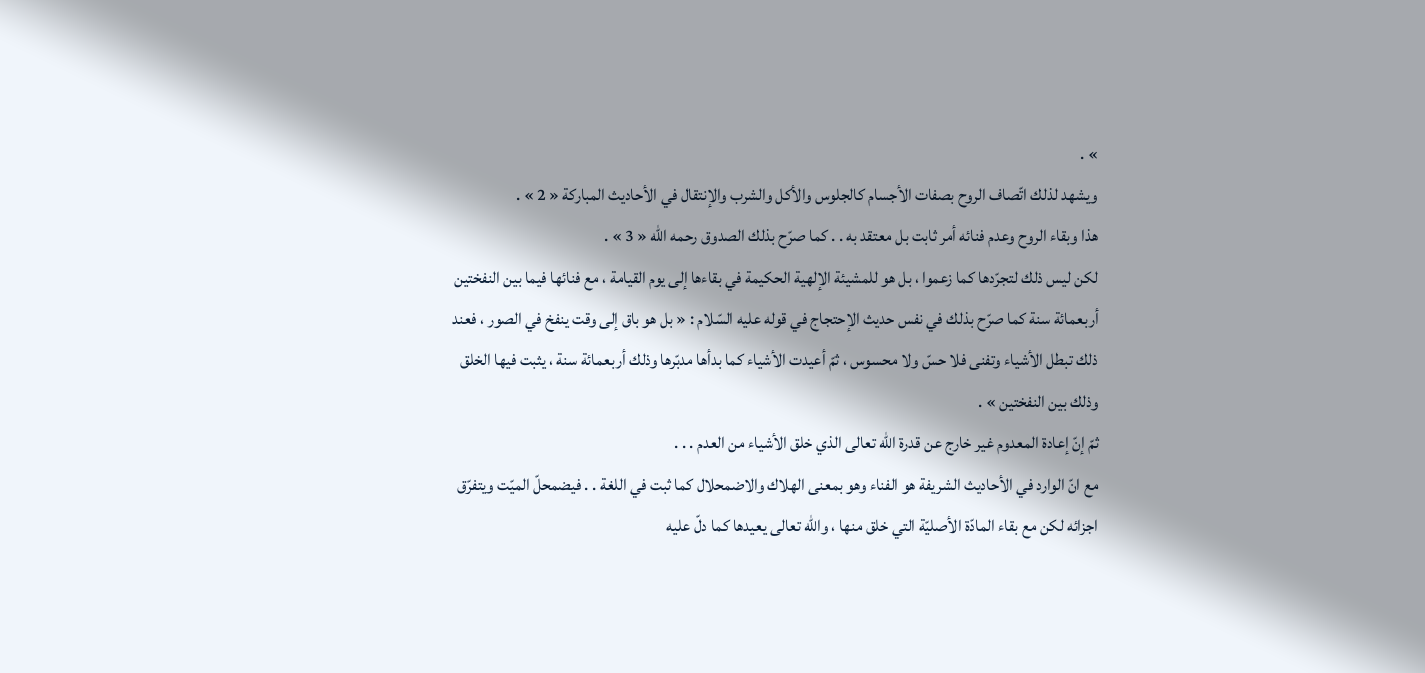» .
ويشهد لذلك اتّصاف الروح بصفات الأجسام كالجلوس والأكل والشرب والإنتقال في الأحاديث المباركة « 2 » .
هذا وبقاء الروح وعدم فنائه أمر ثابت بل معتقد به . . كما صرّح بذلك الصدوق رحمه اللّه « 3 » .
لكن ليس ذلك لتجرّدها كما زعموا ، بل هو للمشيئة الإلهية الحكيمة في بقاءها إلى يوم القيامة ، مع فنائها فيما بين النفختين أربعمائة سنة كما صرّح بذلك في نفس حديث الإحتجاج في قوله عليه السّلام : « بل هو باق إلى وقت ينفخ في الصور ، فعند ذلك تبطل الأشياء وتفنى فلا حسّ ولا محسوس ، ثمّ أعيدت الأشياء كما بدأها مدبّرها وذلك أربعمائة سنة ، يثبت فيها الخلق وذلك بين النفختين » .
ثمّ إنّ إعادة المعدوم غير خارج عن قدرة اللّه تعالى الذي خلق الأشياء من العدم . . .
مع انّ الوارد في الأحاديث الشريفة هو الفناء وهو بمعنى الهلاك والاضمحلال كما ثبت في اللغة . . فيضمحلّ الميّت ويتفرّق اجزائه لكن مع بقاء المادّة الأصليّة التي خلق منها ، واللّه تعالى يعيدها كما دلّ عليه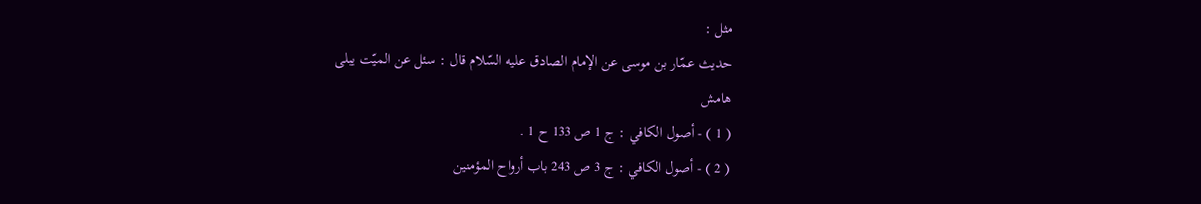مثل :
حديث عمّار بن موسى عن الإمام الصادق عليه السّلام قال : سئل عن الميّت يبلى
هامش
( 1 ) - أصول الكافي : ج 1 ص 133 ح 1 .
( 2 ) - أصول الكافي : ج 3 ص 243 باب أرواح المؤمنين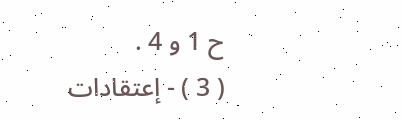ح 1 و 4 .
( 3 ) - إعتقادات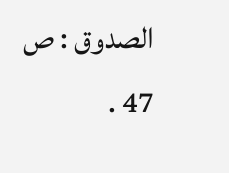الصدوق : ص 47 .